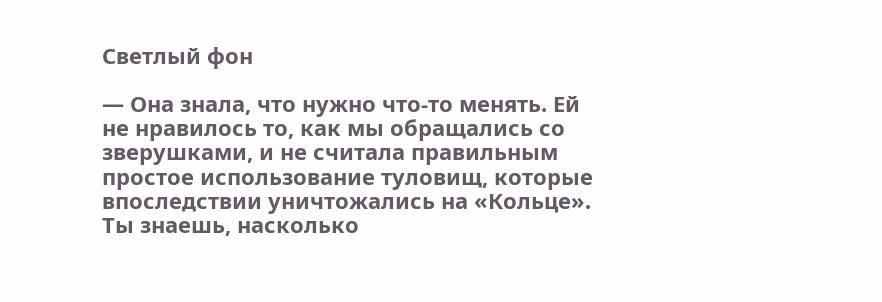Светлый фон

— Она знала, что нужно что-то менять. Ей не нравилось то, как мы обращались со зверушками, и не считала правильным простое использование туловищ, которые впоследствии уничтожались на «Кольце». Ты знаешь, насколько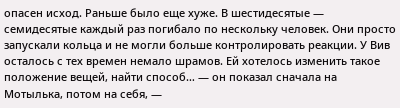опасен исход. Раньше было еще хуже. В шестидесятые — семидесятые каждый раз погибало по нескольку человек. Они просто запускали кольца и не могли больше контролировать реакции. У Вив осталось с тех времен немало шрамов. Ей хотелось изменить такое положение вещей, найти способ… — он показал сначала на Мотылька, потом на себя, —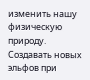изменить нашу физическую природу. Создавать новых эльфов при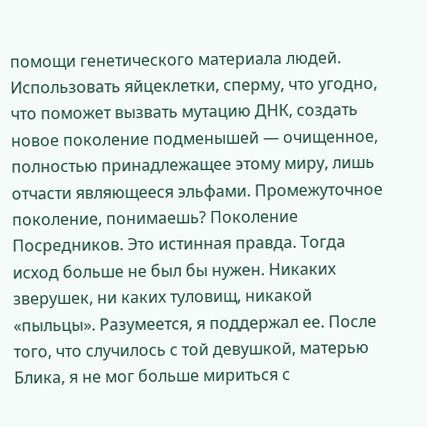помощи генетического материала людей. Использовать яйцеклетки, сперму, что угодно, что поможет вызвать мутацию ДНК, создать новое поколение подменышей — очищенное, полностью принадлежащее этому миру, лишь отчасти являющееся эльфами. Промежуточное поколение, понимаешь? Поколение Посредников. Это истинная правда. Тогда исход больше не был бы нужен. Никаких зверушек, ни каких туловищ, никакой «пыльцы». Разумеется, я поддержал ее. После того, что случилось с той девушкой, матерью Блика, я не мог больше мириться с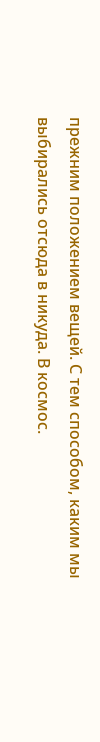прежним положением вещей. С тем способом, каким мы выбирались отсюда в никуда. В космос.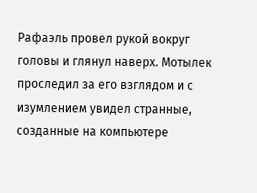Рафаэль провел рукой вокруг головы и глянул наверх. Мотылек проследил за его взглядом и с изумлением увидел странные, созданные на компьютере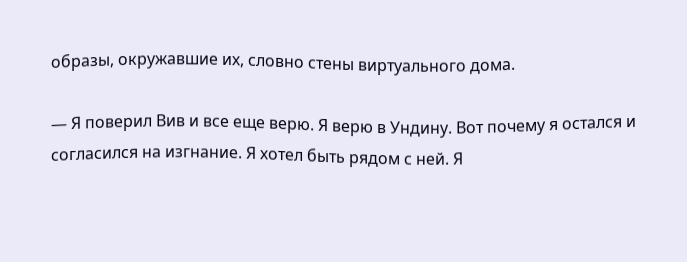образы, окружавшие их, словно стены виртуального дома.

— Я поверил Вив и все еще верю. Я верю в Ундину. Вот почему я остался и согласился на изгнание. Я хотел быть рядом с ней. Я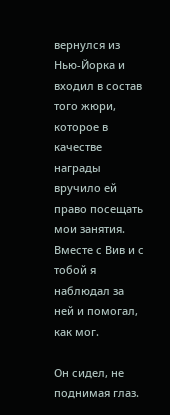вернулся из Нью-Йорка и входил в состав того жюри, которое в качестве награды вручило ей право посещать мои занятия. Вместе с Вив и с тобой я наблюдал за ней и помогал, как мог.

Он сидел, не поднимая глаз.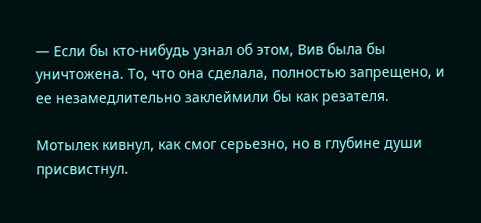— Если бы кто-нибудь узнал об этом, Вив была бы уничтожена. То, что она сделала, полностью запрещено, и ее незамедлительно заклеймили бы как резателя.

Мотылек кивнул, как смог серьезно, но в глубине души присвистнул.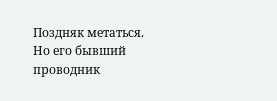Поздняк метаться. Но его бывший проводник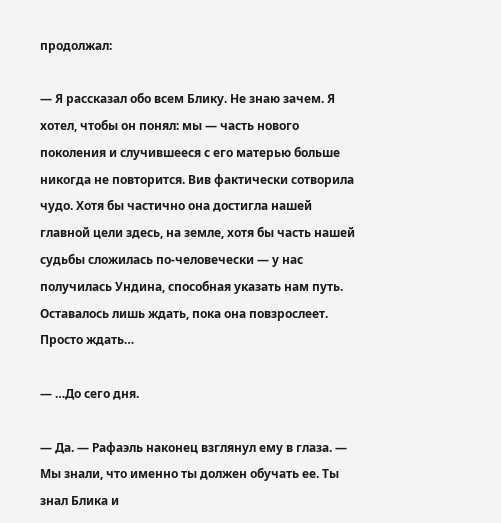продолжал:

— Я рассказал обо всем Блику. Не знаю зачем. Я хотел, чтобы он понял: мы — часть нового поколения и случившееся с его матерью больше никогда не повторится. Вив фактически сотворила чудо. Хотя бы частично она достигла нашей главной цели здесь, на земле, хотя бы часть нашей судьбы сложилась по-человечески — у нас получилась Ундина, способная указать нам путь. Оставалось лишь ждать, пока она повзрослеет. Просто ждать…

— …До сего дня.

— Да. — Рафаэль наконец взглянул ему в глаза. — Мы знали, что именно ты должен обучать ее. Ты знал Блика и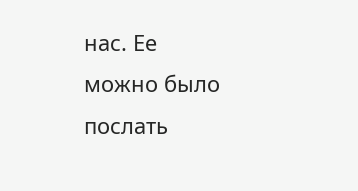нас. Ее можно было послать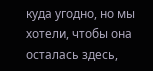куда угодно, но мы хотели, чтобы она осталась здесь,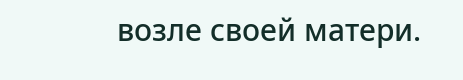возле своей матери.